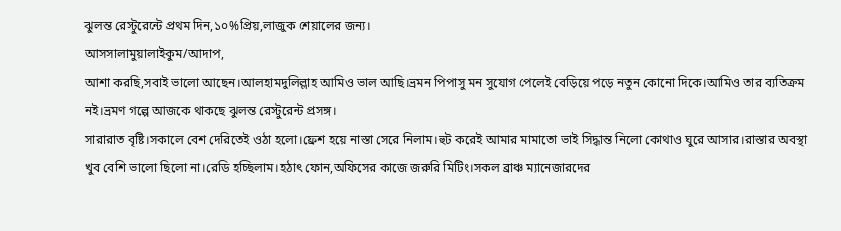ঝুলন্ত রেস্টুরেন্টে প্রথম দিন,১০%প্রিয়,লাজুক শেয়ালের জন্য।
আসসালামুয়ালাইকুম/আদাপ,
আশা করছি,সবাই ভালো আছেন।আলহামদুলিল্লাহ আমিও ভাল আছি।ভ্রমন পিপাসু মন সুযোগ পেলেই বেড়িয়ে পড়ে নতুন কোনো দিকে।আমিও তার ব্যতিক্রম নই।ভ্রমণ গল্পে আজকে থাকছে ঝুলন্ত রেস্টুরেন্ট প্রসঙ্গ।
সারারাত বৃষ্টি।সকালে বেশ দেরিতেই ওঠা হলো।ফ্রেশ হয়ে নাস্তা সেরে নিলাম।হুট করেই আমার মামাতো ভাই সিদ্ধান্ত নিলো কোথাও ঘুরে আসার।রাস্তার অবস্থা খুব বেশি ভালো ছিলো না।রেডি হচ্ছিলাম।হঠাৎ ফোন,অফিসের কাজে জরুরি মিটিং।সকল ব্রাঞ্চ ম্যানেজারদের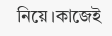নিয়ে।কাজেই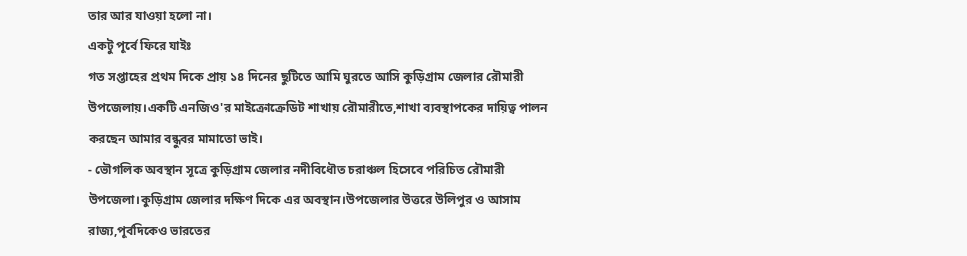তার আর যাওয়া হলো না।
একটু পূর্বে ফিরে যাইঃ
গত সপ্তাহের প্রথম দিকে প্রায় ১৪ দিনের ছুটিতে আমি ঘুরতে আসি কুড়িগ্রাম জেলার রৌমারী উপজেলায়।একটি এনজিও'র মাইক্রোক্রেডিট শাখায় রৌমারীতে,শাখা ব্যবস্থাপকের দায়িত্ব পালন করছেন আমার বন্ধুবর মামাতো ভাই।
- ভৌগলিক অবস্থান সূত্রে কুড়িগ্রাম জেলার নদীবিধৌত চরাঞ্চল হিসেবে পরিচিত রৌমারী উপজেলা।কুড়িগ্রাম জেলার দক্ষিণ দিকে এর অবস্থান।উপজেলার উত্তরে উলিপুর ও আসাম রাজ্য,পূর্বদিকেও ভারতের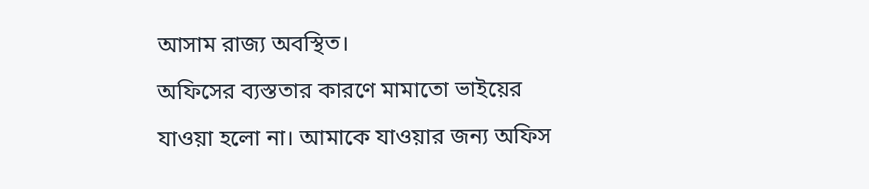আসাম রাজ্য অবস্থিত।
অফিসের ব্যস্ততার কারণে মামাতো ভাইয়ের যাওয়া হলো না। আমাকে যাওয়ার জন্য অফিস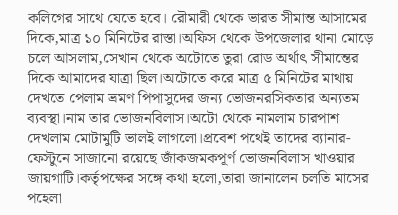কলিগের সাথে যেতে হবে। রৌমারী থেকে ভারত সীমান্ত আসামের দিকে,মাত্র ১০ মিনিটের রাস্তা।অফিস থেকে উপজেলার থানা মোড়ে চলে আসলাম,সেখান থেকে অটোতে তুরা রোড অর্থাৎ সীমান্তের দিকে আমাদের যাত্রা ছিল।অটোতে করে মাত্র ৫ মিনিটের মাথায় দেখতে পেলাম ভ্রমণ পিপাসুদের জন্য ভোজনরসিকতার অন্যতম ব্যবস্থা।নাম তার ভোজনবিলাস।অটো থেকে নামলাম চারপাশ দেখলাম মোটামুটি ভালই লাগলো।প্রবেশ পথেই তাদের ব্যানার-ফেস্টুনে সাজানো রয়েছে জাঁকজমকপূর্ণ ভোজনবিলাস খাওয়ার জায়গাটি।কর্তৃপক্ষের সঙ্গে কথা হলো,তারা জানালেন চলতি মাসের পহেলা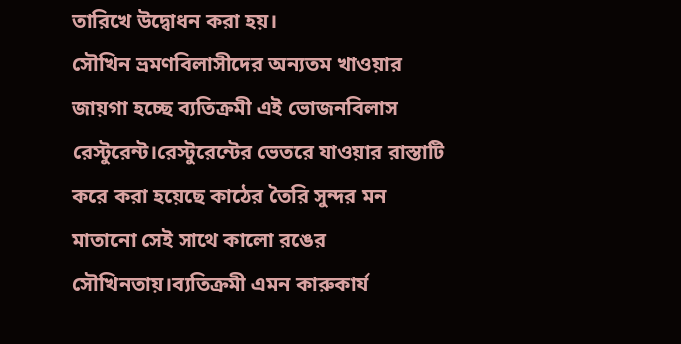তারিখে উদ্বোধন করা হয়।
সৌখিন ভ্রমণবিলাসীদের অন্যতম খাওয়ার জায়গা হচ্ছে ব্যতিক্রমী এই ভোজনবিলাস রেস্টুরেন্ট।রেস্টুরেন্টের ভেতরে যাওয়ার রাস্তাটি করে করা হয়েছে কাঠের তৈরি সুন্দর মন মাতানো সেই সাথে কালো রঙের সৌখিনতায়।ব্যতিক্রমী এমন কারুকার্য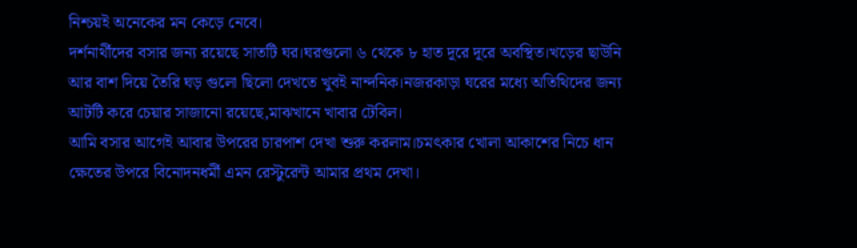নিশ্চয়ই অনেকের মন কেড়ে নেবে।
দর্শনার্থীদের বসার জন্য রয়েছে সাতটি ঘর।ঘরগুলো ৬ থেকে ৮ হাত দূরে দূরে অবস্থিত।খড়ের ছাউনি আর বাশ দিয়ে তৈরি ঘড় গুলো ছিলো দেখতে খুবই নান্দনিক।নজরকাড়া ঘরের মধ্যে অতিথিদের জন্য আটটি করে চেয়ার সাজানো রয়েছে,মাঝখানে খাবার টেবিল।
আমি বসার আগেই আবার উপরের চারপাশ দেখা শুরু করলাম।চমৎকার খোলা আকাশের নিচে ধান ক্ষেতের উপরে বিনোদনধর্মী এমন রেস্টুরেন্ট আমার প্রথম দেখা।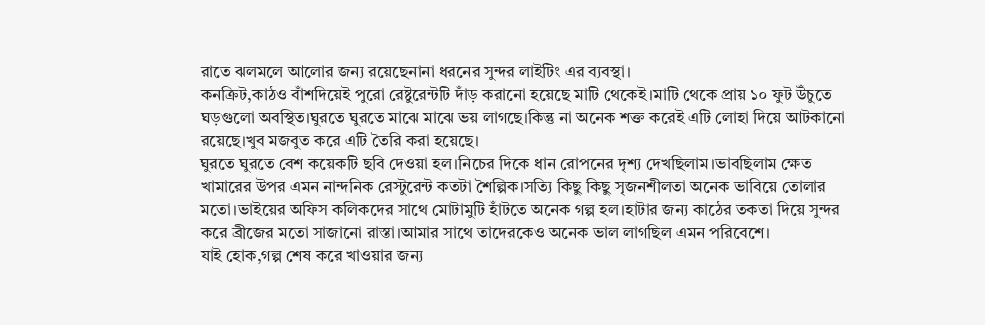রাতে ঝলমলে আলোর জন্য রয়েছেনানা ধরনের সুন্দর লাইটিং এর ব্যবস্থা।
কনক্রিট,কাঠও বাঁশদিয়েই পুরো রেষ্টুরেন্টটি দাঁড় করানো হয়েছে মাটি থেকেই।মাটি থেকে প্রায় ১০ ফুট উঁচুতে ঘড়গুলো অবস্থিত।ঘুরতে ঘুরতে মাঝে মাঝে ভয় লাগছে।কিন্তু না অনেক শক্ত করেই এটি লোহা দিয়ে আটকানো রয়েছে।খুব মজবুত করে এটি তৈরি করা হয়েছে।
ঘুরতে ঘুরতে বেশ কয়েকটি ছবি দেওয়া হল।নিচের দিকে ধান রোপনের দৃশ্য দেখছিলাম।ভাবছিলাম ক্ষেত খামারের উপর এমন নান্দনিক রেস্টুরেন্ট কতটা শৈল্পিক।সত্যি কিছু কিছু সৃজনশীলতা অনেক ভাবিয়ে তোলার মতো।ভাইয়ের অফিস কলিকদের সাথে মোটামুটি হাঁটতে অনেক গল্প হল।হাটার জন্য কাঠের তকতা দিয়ে সুন্দর করে ব্রীজের মতো সাজানো রাস্তা।আমার সাথে তাদেরকেও অনেক ভাল লাগছিল এমন পরিবেশে।
যাই হোক,গল্প শেষ করে খাওয়ার জন্য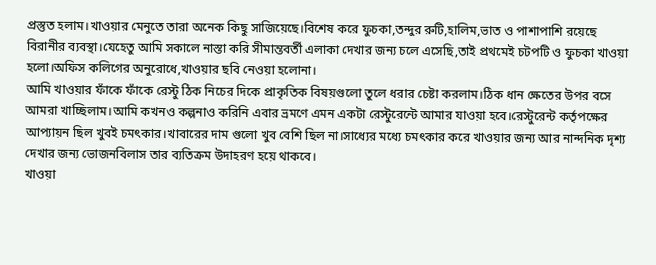প্রস্তুত হলাম।খাওয়ার মেনুতে তারা অনেক কিছু সাজিয়েছে।বিশেষ করে ফুচকা,তন্দুর রুটি,হালিম,ভাত ও পাশাপাশি রয়েছে বিরানীর ব্যবস্থা।যেহেতু আমি সকালে নাস্তা করি সীমান্তবর্তী এলাকা দেখার জন্য চলে এসেছি,তাই প্রথমেই চটপটি ও ফুচকা খাওয়া হলো।অফিস কলিগের অনুরোধে,খাওয়ার ছবি নেওয়া হলোনা।
আমি খাওয়ার ফাঁকে ফাঁকে রেস্টু ঠিক নিচের দিকে প্রাকৃতিক বিষয়গুলো তুলে ধরার চেষ্টা করলাম।ঠিক ধান ক্ষেতের উপর বসে আমরা খাচ্ছিলাম।আমি কখনও কল্পনাও করিনি এবার ভ্রমণে এমন একটা রেস্টুরেন্টে আমার যাওয়া হবে।রেস্টুরেন্ট কর্তৃপক্ষের আপ্যায়ন ছিল খুবই চমৎকার।খাবারের দাম গুলো খুব বেশি ছিল না।সাধ্যের মধ্যে চমৎকার করে খাওয়ার জন্য আর নান্দনিক দৃশ্য দেখার জন্য ভোজনবিলাস তার ব্যতিক্রম উদাহরণ হয়ে থাকবে।
খাওয়া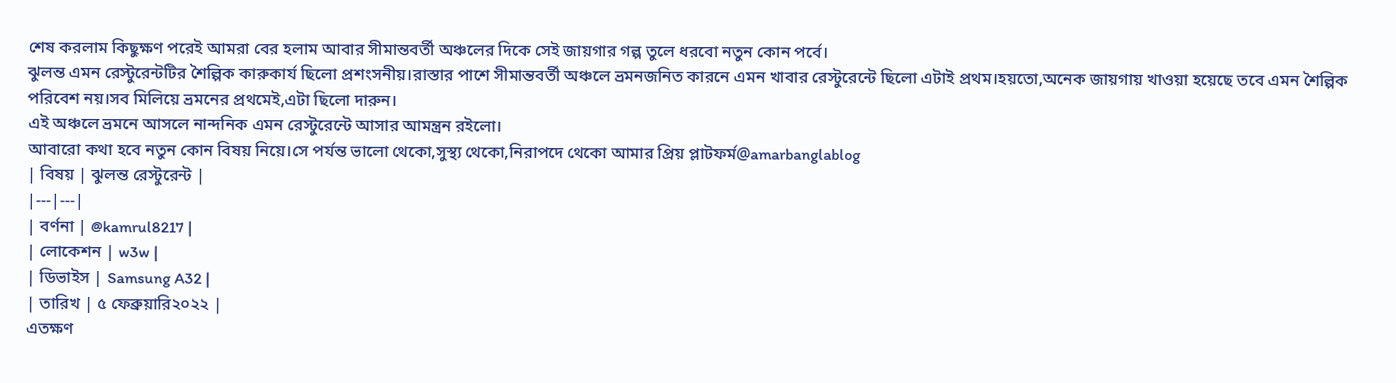শেষ করলাম কিছুক্ষণ পরেই আমরা বের হলাম আবার সীমান্তবর্তী অঞ্চলের দিকে সেই জায়গার গল্প তুলে ধরবো নতুন কোন পর্বে।
ঝুলন্ত এমন রেস্টুরেন্টটির শৈল্পিক কারুকার্য ছিলো প্রশংসনীয়।রাস্তার পাশে সীমান্তবর্তী অঞ্চলে ভ্রমনজনিত কারনে এমন খাবার রেস্টুরেন্টে ছিলো এটাই প্রথম।হয়তো,অনেক জায়গায় খাওয়া হয়েছে তবে এমন শৈল্পিক পরিবেশ নয়।সব মিলিয়ে ভ্রমনের প্রথমেই,এটা ছিলো দারুন।
এই অঞ্চলে ভ্রমনে আসলে নান্দনিক এমন রেস্টুরেন্টে আসার আমন্ত্রন রইলো।
আবারো কথা হবে নতুন কোন বিষয় নিয়ে।সে পর্যন্ত ভালো থেকো,সুস্থ্য থেকো,নিরাপদে থেকো আমার প্রিয় প্লাটফর্ম@amarbanglablog
| বিষয় | ঝুলন্ত রেস্টুরেন্ট |
|---|---|
| বর্ণনা | @kamrul8217 |
| লোকেশন | w3w |
| ডিভাইস | Samsung A32 |
| তারিখ | ৫ ফেব্রুয়ারি২০২২ |
এতক্ষণ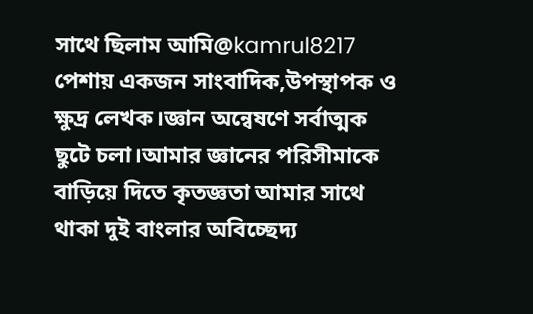সাথে ছিলাম আমি@kamrul8217
পেশায় একজন সাংবাদিক,উপস্থাপক ও ক্ষুদ্র লেখক।জ্ঞান অন্বেষণে সর্বাত্মক ছুটে চলা।আমার জ্ঞানের পরিসীমাকে বাড়িয়ে দিতে কৃতজ্ঞতা আমার সাথে থাকা দুই বাংলার অবিচ্ছেদ্য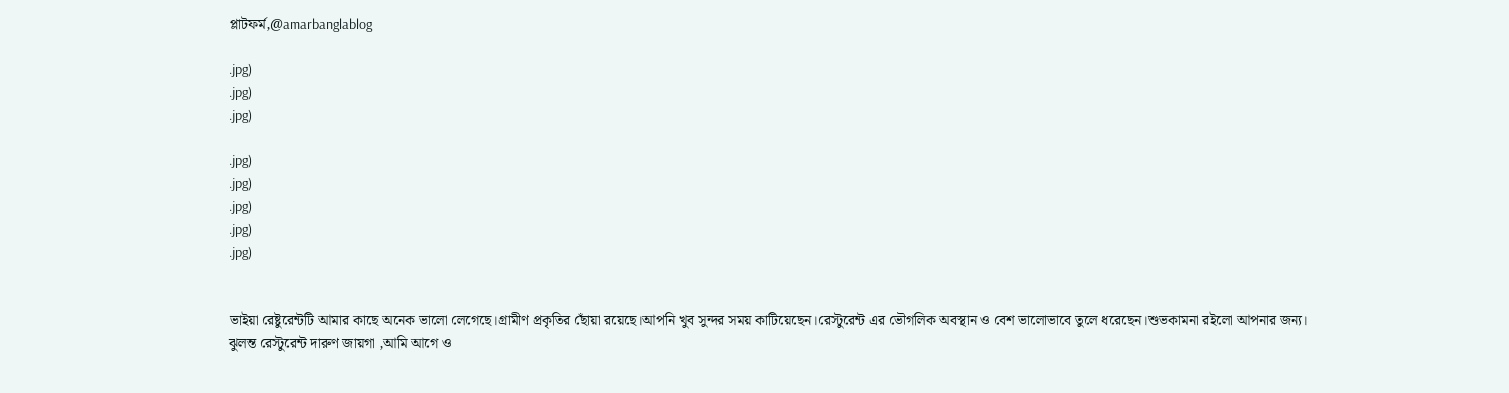প্লাটফর্ম,@amarbanglablog

.jpg)
.jpg)
.jpg)

.jpg)
.jpg)
.jpg)
.jpg)
.jpg)


ভাইয়া রেষ্টুরেন্টটি আমার কাছে অনেক ভালো লেগেছে।গ্রামীণ প্রকৃতির ছোঁয়া রয়েছে।আপনি খুব সুন্দর সময় কাটিয়েছেন।রেস্টুরেন্ট এর ভৌগলিক অবস্থান ও বেশ ভালোভাবে তুলে ধরেছেন।শুভকামনা রইলো আপনার জন্য।
ঝুলন্ত রেস্টুরেন্ট দারুণ জায়গা ,আমি আগে ও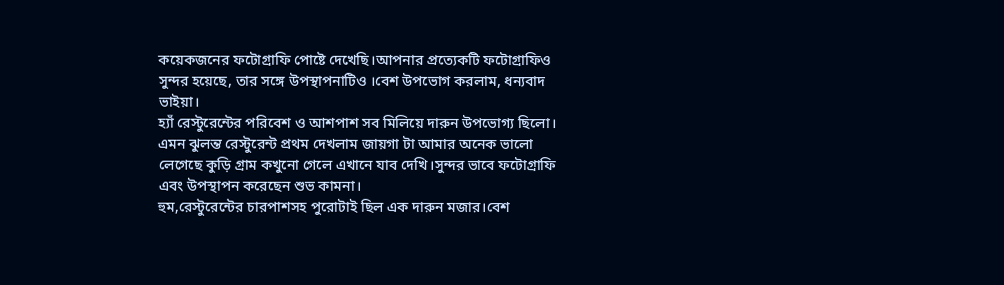কয়েকজনের ফটোগ্রাফি পোষ্টে দেখেছি।আপনার প্রত্যেকটি ফটোগ্রাফিও সুন্দর হয়েছে, তার সঙ্গে উপস্থাপনাটিও ।বেশ উপভোগ করলাম, ধন্যবাদ ভাইয়া।
হ্যাঁ রেস্টুরেন্টের পরিবেশ ও আশপাশ সব মিলিয়ে দারুন উপভোগ্য ছিলো।
এমন ঝুলন্ত রেস্টুরেন্ট প্রথম দেখলাম জায়গা টা আমার অনেক ভালো লেগেছে কুড়ি গ্রাম কখুনো গেলে এখানে যাব দেখি।সুন্দর ভাবে ফটোগ্রাফি এবং উপস্থাপন করেছেন শুভ কামনা।
হুম,রেস্টুরেন্টের চারপাশসহ পুরোটাই ছিল এক দারুন মজার।বেশ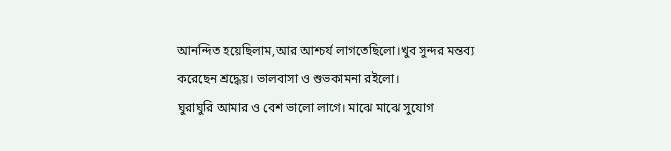আনন্দিত হয়েছিলাম,আর আশ্চর্য লাগতেছিলো।খুব সুন্দর মন্তব্য করেছেন শ্রদ্ধেয়। ভালবাসা ও শুভকামনা রইলো।
ঘুরাঘুরি আমার ও বেশ ভালো লাগে। মাঝে মাঝে সুযোগ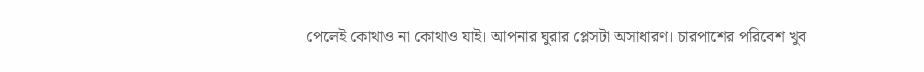পেলেই কোথাও না কোথাও যাই। আপনার ঘুরার প্লেসটা অসাধারণ। চারপাশের পরিবেশ খুব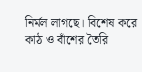নির্মল লাগছে। বিশেষ করে কাঠ ও বাঁশের তৈরি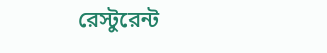রেস্টুরেন্ট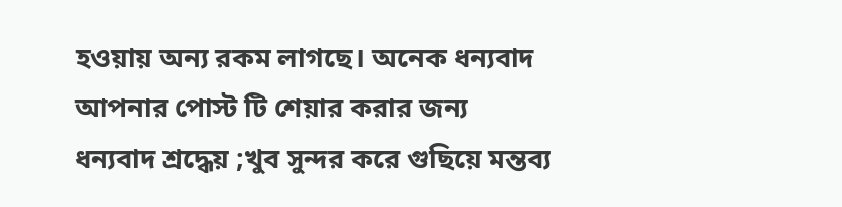হওয়ায় অন্য রকম লাগছে। অনেক ধন্যবাদ আপনার পোস্ট টি শেয়ার করার জন্য
ধন্যবাদ শ্রদ্ধেয় ;খুব সুন্দর করে গুছিয়ে মন্তব্য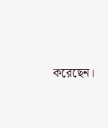করেছেন।